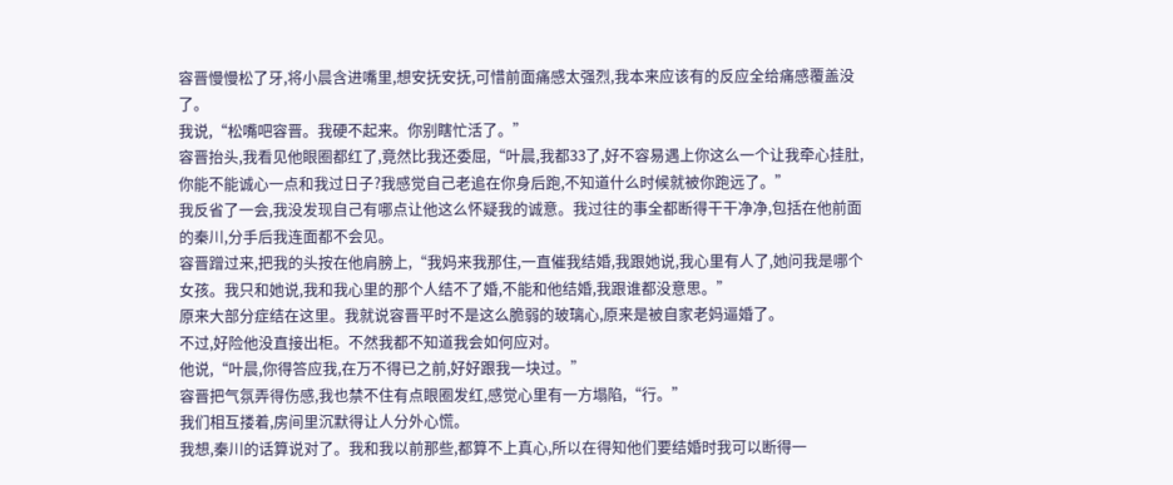容晋慢慢松了牙,将小晨含进嘴里,想安抚安抚,可惜前面痛感太强烈,我本来应该有的反应全给痛感覆盖没了。
我说,“松嘴吧容晋。我硬不起来。你别瞎忙活了。”
容晋抬头,我看见他眼圈都红了,竟然比我还委屈,“叶晨,我都33了,好不容易遇上你这么一个让我牵心挂肚,你能不能诚心一点和我过日子?我感觉自己老追在你身后跑,不知道什么时候就被你跑远了。”
我反省了一会,我没发现自己有哪点让他这么怀疑我的诚意。我过往的事全都断得干干净净,包括在他前面的秦川,分手后我连面都不会见。
容晋蹭过来,把我的头按在他肩膀上,“我妈来我那住,一直催我结婚,我跟她说,我心里有人了,她问我是哪个女孩。我只和她说,我和我心里的那个人结不了婚,不能和他结婚,我跟谁都没意思。”
原来大部分症结在这里。我就说容晋平时不是这么脆弱的玻璃心,原来是被自家老妈逼婚了。
不过,好险他没直接出柜。不然我都不知道我会如何应对。
他说,“叶晨,你得答应我,在万不得已之前,好好跟我一块过。”
容晋把气氛弄得伤感,我也禁不住有点眼圈发红,感觉心里有一方塌陷,“行。”
我们相互搂着,房间里沉默得让人分外心慌。
我想,秦川的话算说对了。我和我以前那些,都算不上真心,所以在得知他们要结婚时我可以断得一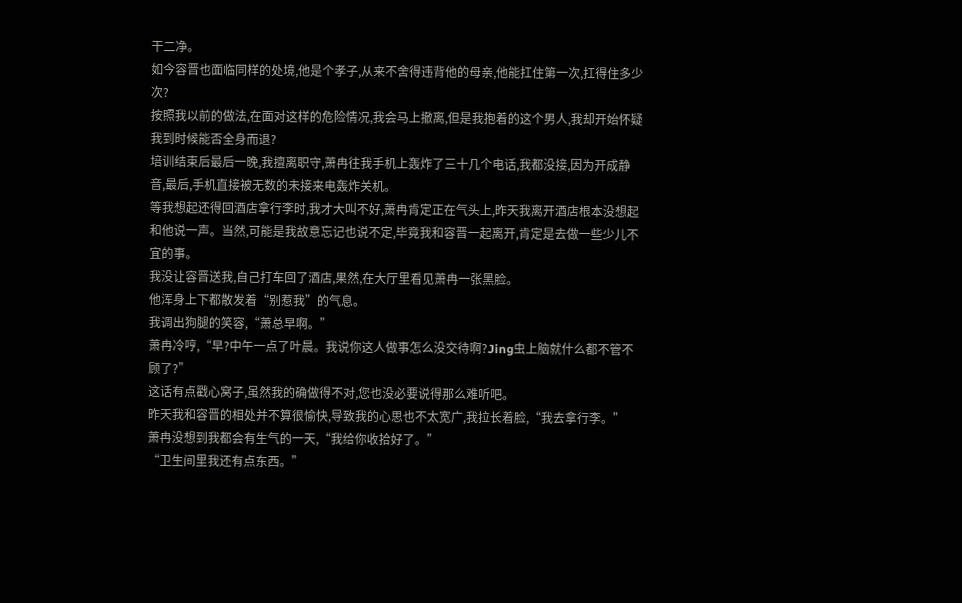干二净。
如今容晋也面临同样的处境,他是个孝子,从来不舍得违背他的母亲,他能扛住第一次,扛得住多少次?
按照我以前的做法,在面对这样的危险情况,我会马上撤离,但是我抱着的这个男人,我却开始怀疑我到时候能否全身而退?
培训结束后最后一晚,我擅离职守,萧冉往我手机上轰炸了三十几个电话,我都没接,因为开成静音,最后,手机直接被无数的未接来电轰炸关机。
等我想起还得回酒店拿行李时,我才大叫不好,萧冉肯定正在气头上,昨天我离开酒店根本没想起和他说一声。当然,可能是我故意忘记也说不定,毕竟我和容晋一起离开,肯定是去做一些少儿不宜的事。
我没让容晋送我,自己打车回了酒店,果然,在大厅里看见萧冉一张黑脸。
他浑身上下都散发着“别惹我”的气息。
我调出狗腿的笑容,“萧总早啊。”
萧冉冷哼,“早?中午一点了叶晨。我说你这人做事怎么没交待啊?Jing虫上脑就什么都不管不顾了?”
这话有点戳心窝子,虽然我的确做得不对,您也没必要说得那么难听吧。
昨天我和容晋的相处并不算很愉快,导致我的心思也不太宽广,我拉长着脸,“我去拿行李。”
萧冉没想到我都会有生气的一天,“我给你收拾好了。”
“卫生间里我还有点东西。”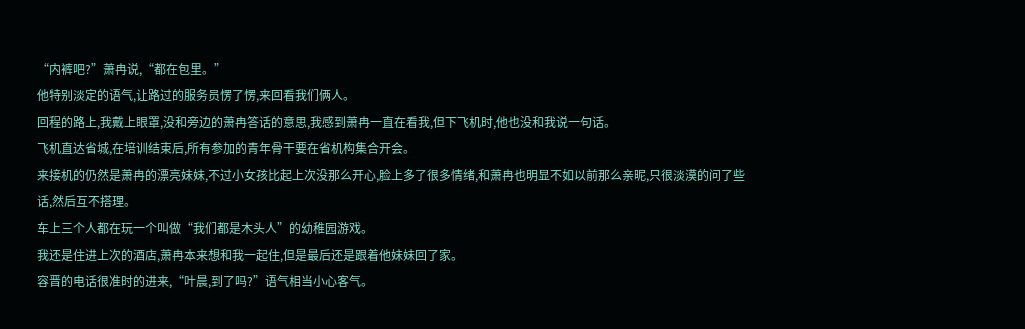“内裤吧?”萧冉说,“都在包里。”
他特别淡定的语气,让路过的服务员愣了愣,来回看我们俩人。
回程的路上,我戴上眼罩,没和旁边的萧冉答话的意思,我感到萧冉一直在看我,但下飞机时,他也没和我说一句话。
飞机直达省城,在培训结束后,所有参加的青年骨干要在省机构集合开会。
来接机的仍然是萧冉的漂亮妹妹,不过小女孩比起上次没那么开心,脸上多了很多情绪,和萧冉也明显不如以前那么亲昵,只很淡漠的问了些话,然后互不搭理。
车上三个人都在玩一个叫做“我们都是木头人”的幼稚园游戏。
我还是住进上次的酒店,萧冉本来想和我一起住,但是最后还是跟着他妹妹回了家。
容晋的电话很准时的进来,“叶晨,到了吗?”语气相当小心客气。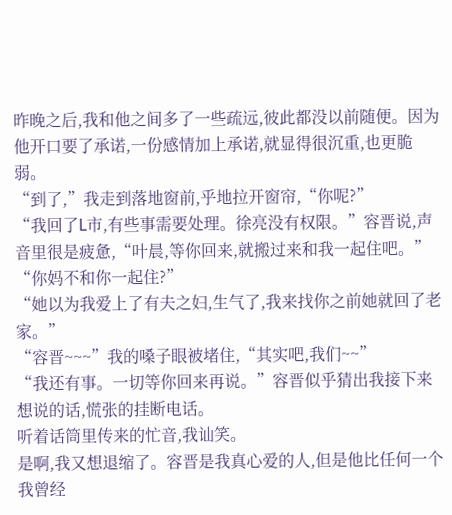昨晚之后,我和他之间多了一些疏远,彼此都没以前随便。因为他开口要了承诺,一份感情加上承诺,就显得很沉重,也更脆弱。
“到了,”我走到落地窗前,乎地拉开窗帘,“你呢?”
“我回了L市,有些事需要处理。徐亮没有权限。”容晋说,声音里很是疲惫,“叶晨,等你回来,就搬过来和我一起住吧。”
“你妈不和你一起住?”
“她以为我爱上了有夫之妇,生气了,我来找你之前她就回了老家。”
“容晋~~~”我的嗓子眼被堵住,“其实吧,我们~~”
“我还有事。一切等你回来再说。”容晋似乎猜出我接下来想说的话,慌张的挂断电话。
听着话筒里传来的忙音,我讪笑。
是啊,我又想退缩了。容晋是我真心爱的人,但是他比任何一个我曾经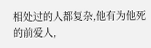相处过的人都复杂,他有为他死的前爱人,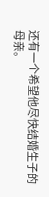还有一个希望他尽快结婚生子的母亲。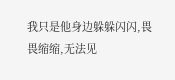我只是他身边躲躲闪闪,畏畏缩缩,无法见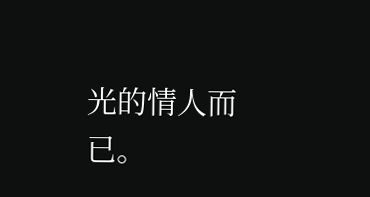光的情人而已。